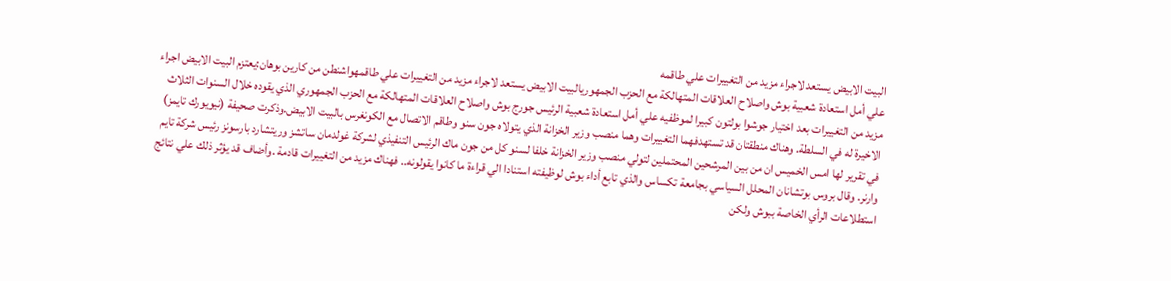البيت الابيض يستعد لاجراء مزيد من التغييرات علي طاقمه
علي أمل استعادة شعبية بوش واصلاح العلاقات المتهالكة مع الحزب الجمهوريالبيت الابيض يستعد لاجراء مزيد من التغييرات علي طاقمهواشنطن من كارين بوهان:يعتزم البيت الابيض اجراء مزيد من التغييرات بعد اختيار جوشوا بولتون كبيرا لموظفيه علي أمل استعادة شعبية الرئيس جورج بوش واصلاح العلاقات المتهالكة مع الحزب الجمهوري الذي يقوده خلال السنوات الثلاث الاخيرة له في السلطة. وهناك منطقتان قد تستهدفهما التغييرات وهما منصب وزير الخزانة الذي يتولاه جون سنو وطاقم الاتصال مع الكونغرس بالبيت الابيض.وذكرت صحيفة (نيويورك تايمز) في تقرير لها امس الخميس ان من بين المرشحين المحتملين لتولي منصب وزير الخزانة خلفا لسنو كل من جون ماك الرئيس التنفيذي لشركة غولدمان ساتشز وريتشارد بارسونز رئيس شركة تايم وارنر. وقال بروس بوتشانان المحلل السياسي بجامعة تكساس والذي تابع أداء بوش لوظيفته استنادا الي قراءة ما كانوا يقولونه.. فهناك مزيد من التغييرات قادمة .وأضاف قد يؤثر ذلك علي نتائج استطلاعات الرأي الخاصة ببوش ولكن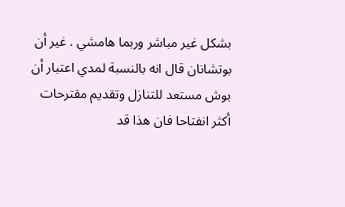بشكل غير مباشر وربما هامشي . غير أن بوتشانان قال انه بالنسبة لمدي اعتبار أن بوش مستعد للتنازل وتقديم مقترحات أكثر انفتاحا فان هذا قد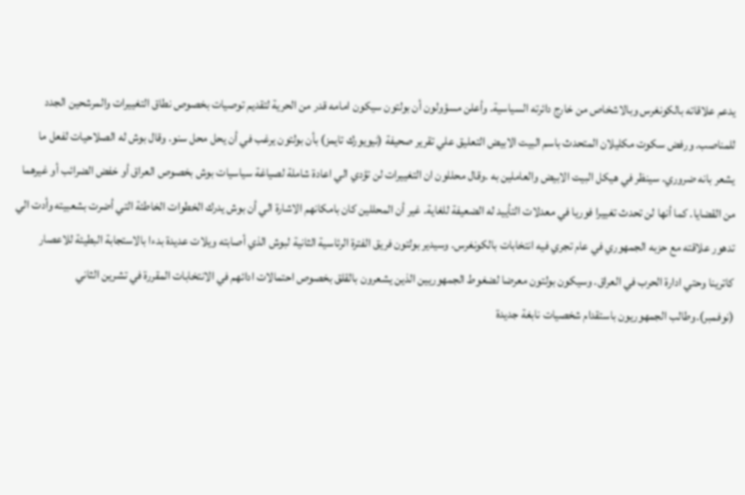يدعم علاقاته بالكونغرس وبالاشخاص من خارج دائرته السياسية. وأعلن مسؤولون أن بولتون سيكون امامه قدر من الحرية لتقديم توصيات بخصوص نطاق التغييرات والمرشحين الجدد للمناصب. ورفض سكوت مكليلان المتحدث باسم البيت الابيض التعليق علي تقرير صحيفة (نيويورك تايمز) بأن بولتون يرغب في أن يحل محل سنو. وقال بوش له الصلاحيات لفعل ما يشعر بانه ضروري. سينظر في هيكل البيت الابيض والعاملين به .وقال محللون ان التغييرات لن تؤدي الي اعادة شاملة لصياغة سياسيات بوش بخصوص العراق أو خفض الضرائب أو غيرهما من القضايا. كما أنها لن تحدث تغييرا فوريا في معدلات التأييد له الضعيفة للغاية. غير أن المحللين كان بامكانهم الاشارة الي أن بوش يدرك الخطوات الخاطئة التي أضرت بشعبيته وأدت الي تدهور علاقته مع حزبه الجمهوري في عام تجري فيه انتخابات بالكونغرس. وسيدير بولتون فريق الفترة الرئاسية الثانية لبوش الذي أصابته ويلات عديدة بدءا بالاستجابة البطيئة للاعصار كاترينا وحتي ادارة الحرب في العراق. وسيكون بولتون معرضا لضغوط الجمهوريين الذين يشعرون بالقلق بخصوص احتمالات ادائهم في الانتخابات المقررة في تشرين الثاني (نوفمبر).وطالب الجمهوريون باستقدام شخصيات نابغة جديدة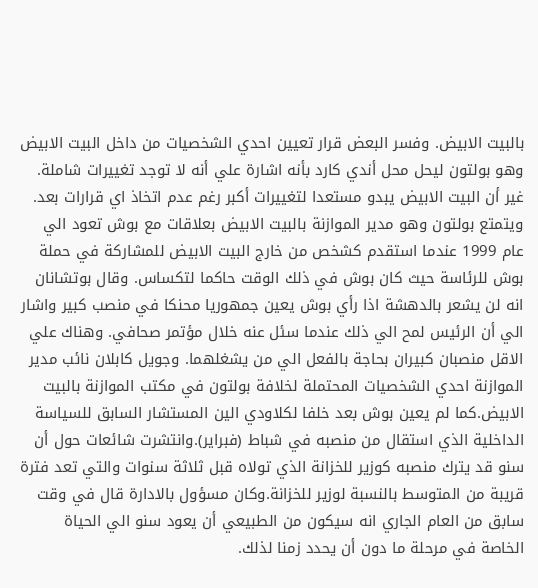بالبيت الابيض. وفسر البعض قرار تعيين احدي الشخصيات من داخل البيت الابيض وهو بولتون ليحل محل أندي كارد بأنه اشارة علي أنه لا توجد تغييرات شاملة. غير أن البيت الابيض يبدو مستعدا لتغييرات أكبر رغم عدم اتخاذ اي قرارات بعد. ويتمتع بولتون وهو مدير الموازنة بالبيت الابيض بعلاقات مع بوش تعود الي عام 1999 عندما استقدم كشخص من خارج البيت الابيض للمشاركة في حملة بوش للرئاسة حيث كان بوش في ذلك الوقت حاكما لتكساس. وقال بوتشانان انه لن يشعر بالدهشة اذا رأي بوش يعين جمهوريا محنكا في منصب كبير واشار الي أن الرئيس لمح الي ذلك عندما سئل عنه خلال مؤتمر صحافي. وهناك علي الاقل منصبان كبيران بحاجة بالفعل الي من يشغلهما. وجويل كابلان نائب مدير الموازنة احدي الشخصيات المحتملة لخلافة بولتون في مكتب الموازنة بالبيت الابيض.كما لم يعين بوش بعد خلفا لكلاودي الين المستشار السابق للسياسة الداخلية الذي استقال من منصبه في شباط (فبراير).وانتشرت شائعات حول أن سنو قد يترك منصبه كوزير للخزانة الذي تولاه قبل ثلاثة سنوات والتي تعد فترة قريبة من المتوسط بالنسبة لوزير للخزانة.وكان مسؤول بالادارة قال في وقت سابق من العام الجاري انه سيكون من الطبيعي أن يعود سنو الي الحياة الخاصة في مرحلة ما دون أن يحدد زمنا لذلك.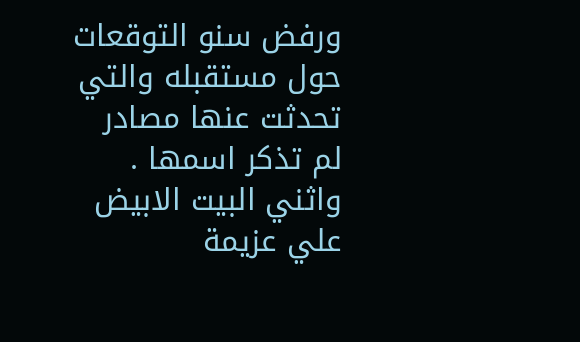ورفض سنو التوقعات حول مستقبله والتي تحدثت عنها مصادر لم تذكر اسمها . واثني البيت الابيض علي عزيمة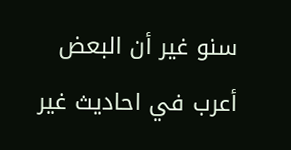سنو غير أن البعض أعرب في احاديث غير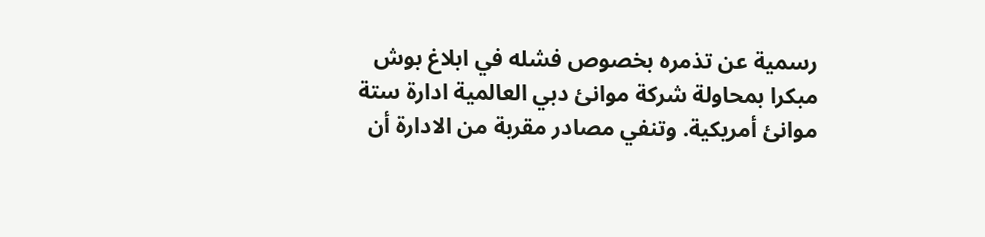رسمية عن تذمره بخصوص فشله في ابلاغ بوش مبكرا بمحاولة شركة موانئ دبي العالمية ادارة ستة موانئ أمريكية. وتنفي مصادر مقربة من الادارة أن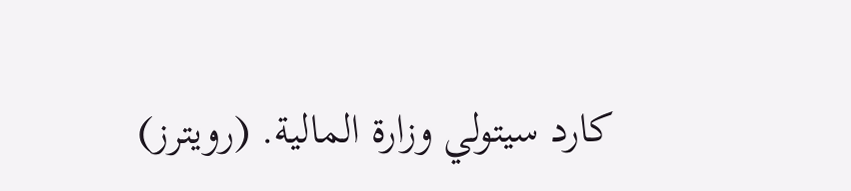كارد سيتولي وزارة المالية. (رويترز)